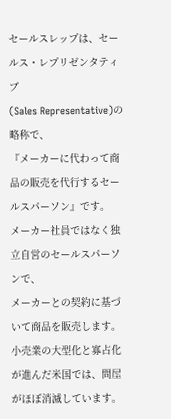セールスレップは、セールス・レプリゼンタティブ
(Sales Representative)の略称で、
『メーカーに代わって商品の販売を代行するセールスパーソン』です。
メーカー社員ではなく独立自営のセールスパーソンで、
メーカーとの契約に基づいて商品を販売します。
小売業の大型化と寡占化が進んだ米国では、問屋がほぼ消滅しています。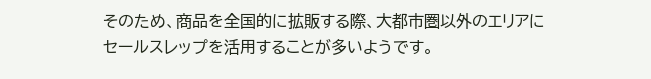そのため、商品を全国的に拡販する際、大都市圏以外のエリアに
セールスレップを活用することが多いようです。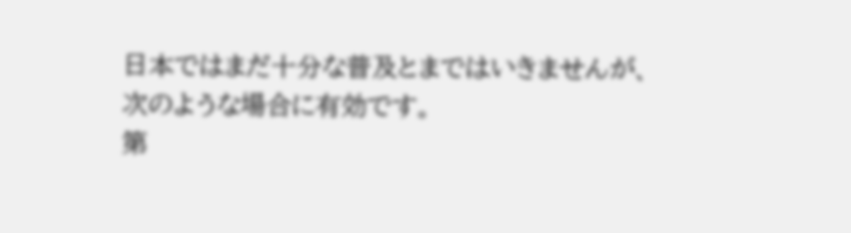日本ではまだ十分な普及とまではいきませんが、
次のような場合に有効です。
第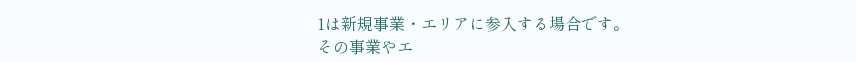1は新規事業・エリアに参入する場合です。
その事業やエ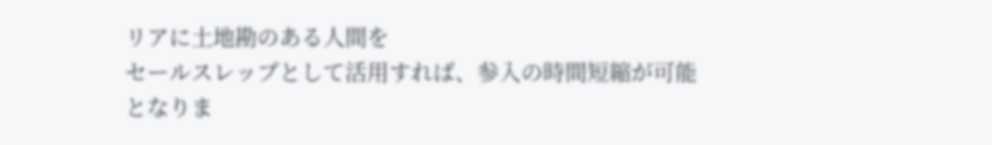リアに土地勘のある人間を
セールスレップとして活用すれば、参入の時間短縮が可能となりま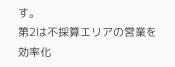す。
第2は不採算エリアの営業を効率化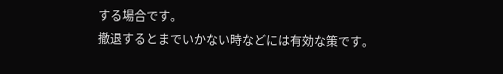する場合です。
撤退するとまでいかない時などには有効な策です。